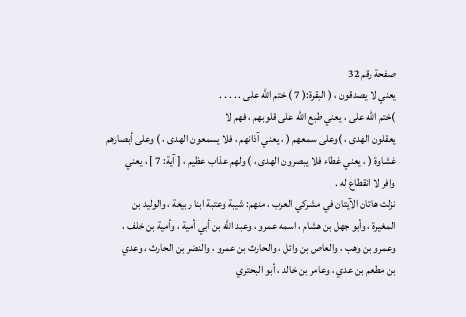صفحة رقم 32
يعني لا يصدقون ، ( البقرة:( 7 ) ختم الله على . . . . .
)ختم الله على ، يعني طبع الله على قلوبهم ، فهم لا
يعقلون الهدى ، )وعلى سمعهم ( ، يعني آذانهم ، فلا يسمعون الهدى ، ) وعلى أبصارهم غشاوة ( ، يعني غطاء فلا يبصرون الهدى ، ) ولهم عذاب عظيم ، [ آية: 7 ] ، يعني
وافر لا انقطاع له .
نزلت هاتان الآيتان في مشركي العرب ، منهم: شيبة وعتبة ابنا ربيعة ، والوليد بن
المغيرة ، وأبو جهل بن هشام ، اسمه عمرو ، وعبد الله بن أبي أمية ، وأمية بن خلف ،
وعمرو بن وهب ، والعاص بن وائل ، والحارث بن عمرو ، والنضر بن الحارث ، وعدي
بن مطعم بن عدي ، وعامر بن خالد ، أبو البحتري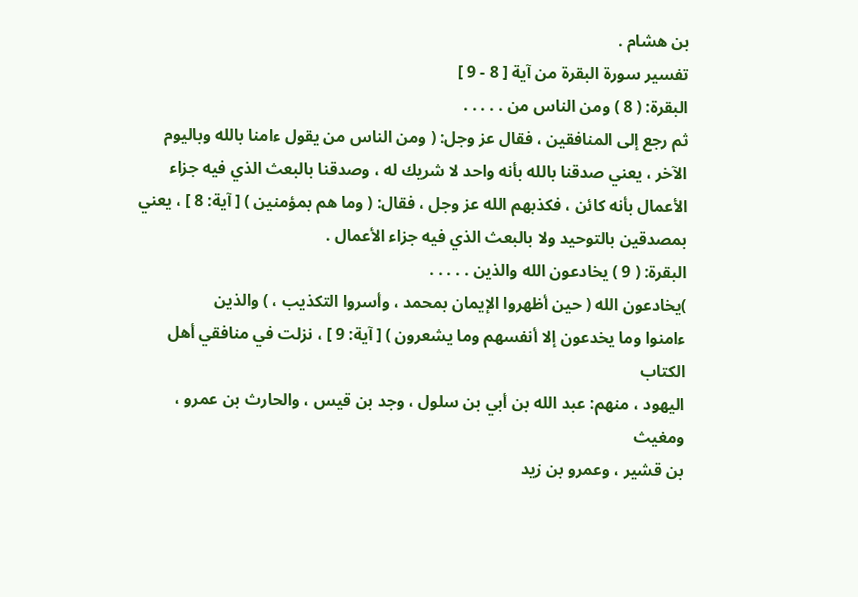بن هشام .
تفسير سورة البقرة من آية [ 8 - 9 ]
البقرة: ( 8 ) ومن الناس من . . . . .
ثم رجع إلى المنافقين ، فقال عز وجل: ( ومن الناس من يقول ءامنا بالله وباليوم
الآخر ، يعني صدقنا بالله بأنه واحد لا شريك له ، وصدقنا بالبعث الذي فيه جزاء
الأعمال بأنه كائن ، فكذبهم الله عز وجل ، فقال: ( وما هم بمؤمنين ) [ آية: 8 ] ، يعني
بمصدقين بالتوحيد ولا بالبعث الذي فيه جزاء الأعمال .
البقرة: ( 9 ) يخادعون الله والذين . . . . .
)يخادعون الله ( حين أظهروا الإيمان بمحمد ، وأسروا التكذيب ، ) والذين
ءامنوا وما يخدعون إلا أنفسهم وما يشعرون ) [ آية: 9 ] ، نزلت في منافقي أهل الكتاب
اليهود ، منهم: عبد الله بن أبي بن سلول ، وجد بن قيس ، والحارث بن عمرو ، ومغيث
بن قشير ، وعمرو بن زيد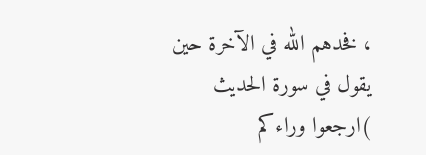، فخدهم الله في الآخرة حين يقول في سورة الحديث
)ارجعوا وراءكم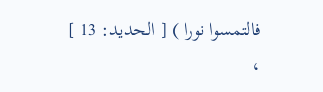فالتمسوا نورا ) [ الحديد: 13 ] ،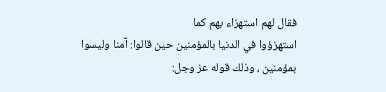فقال لهم استهزاء بهم كما
استهزؤوا في الدنيا بالمؤمنين حين قالوا: آمنا وليسوا بمؤمنين ، وذلك قوله عز وجل: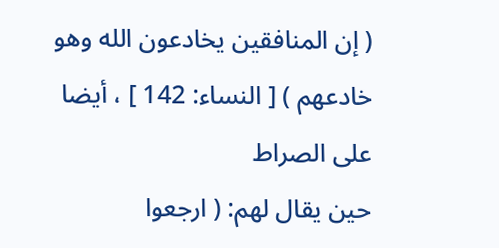( إن المنافقين يخادعون الله وهو خادعهم ) [ النساء: 142 ] ، أيضا على الصراط
حين يقال لهم: ( ارجعوا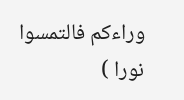وراءكم فالتمسوا نورا )